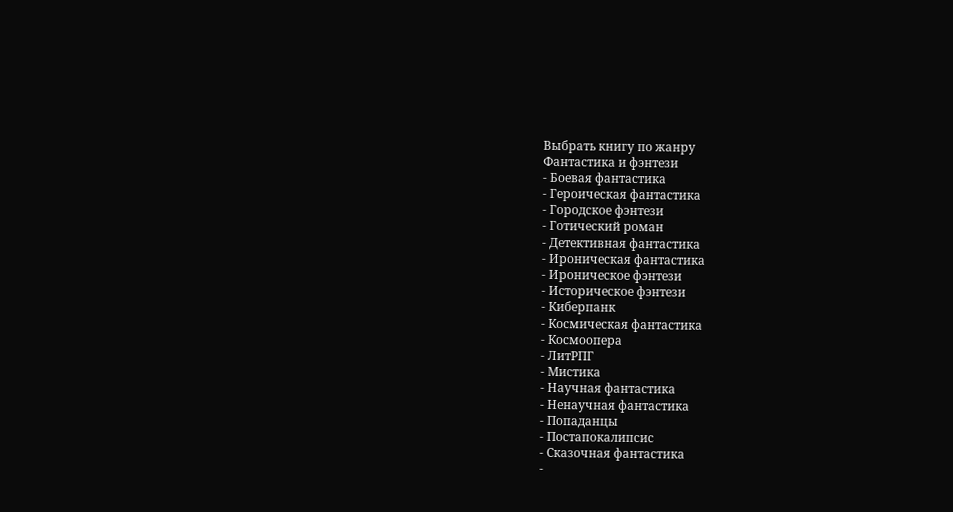Выбрать книгу по жанру
Фантастика и фэнтези
- Боевая фантастика
- Героическая фантастика
- Городское фэнтези
- Готический роман
- Детективная фантастика
- Ироническая фантастика
- Ироническое фэнтези
- Историческое фэнтези
- Киберпанк
- Космическая фантастика
- Космоопера
- ЛитРПГ
- Мистика
- Научная фантастика
- Ненаучная фантастика
- Попаданцы
- Постапокалипсис
- Сказочная фантастика
-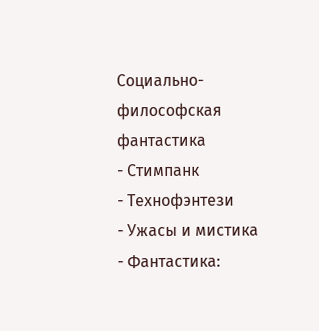Социально-философская фантастика
- Стимпанк
- Технофэнтези
- Ужасы и мистика
- Фантастика: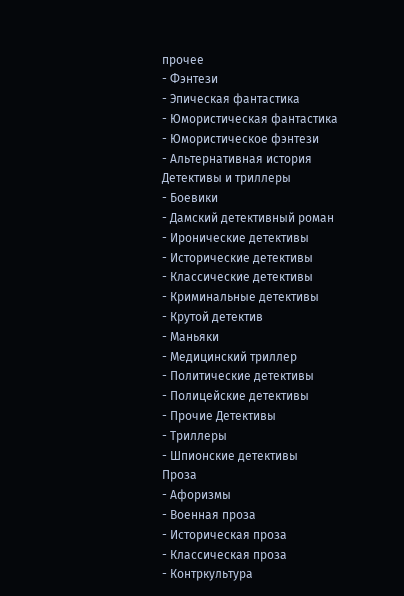прочее
- Фэнтези
- Эпическая фантастика
- Юмористическая фантастика
- Юмористическое фэнтези
- Альтернативная история
Детективы и триллеры
- Боевики
- Дамский детективный роман
- Иронические детективы
- Исторические детективы
- Классические детективы
- Криминальные детективы
- Крутой детектив
- Маньяки
- Медицинский триллер
- Политические детективы
- Полицейские детективы
- Прочие Детективы
- Триллеры
- Шпионские детективы
Проза
- Афоризмы
- Военная проза
- Историческая проза
- Классическая проза
- Контркультура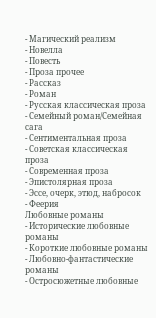- Магический реализм
- Новелла
- Повесть
- Проза прочее
- Рассказ
- Роман
- Русская классическая проза
- Семейный роман/Семейная сага
- Сентиментальная проза
- Советская классическая проза
- Современная проза
- Эпистолярная проза
- Эссе, очерк, этюд, набросок
- Феерия
Любовные романы
- Исторические любовные романы
- Короткие любовные романы
- Любовно-фантастические романы
- Остросюжетные любовные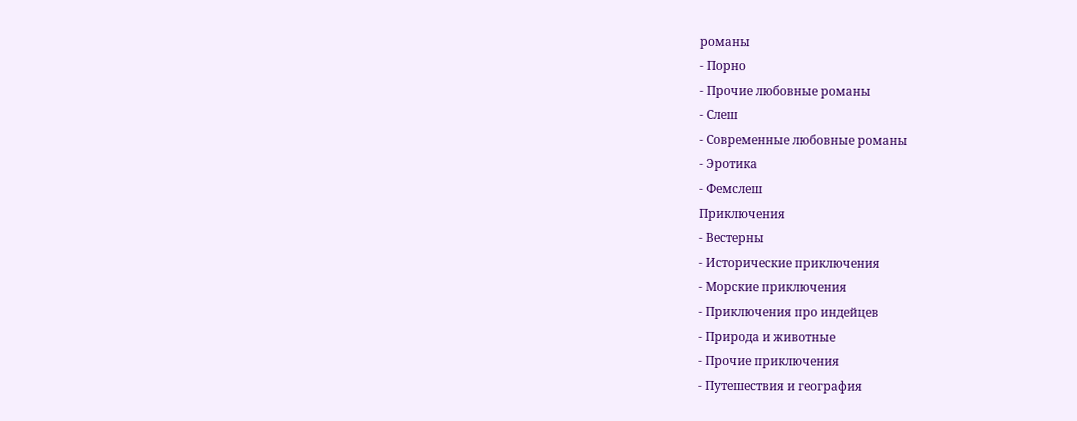романы
- Порно
- Прочие любовные романы
- Слеш
- Современные любовные романы
- Эротика
- Фемслеш
Приключения
- Вестерны
- Исторические приключения
- Морские приключения
- Приключения про индейцев
- Природа и животные
- Прочие приключения
- Путешествия и география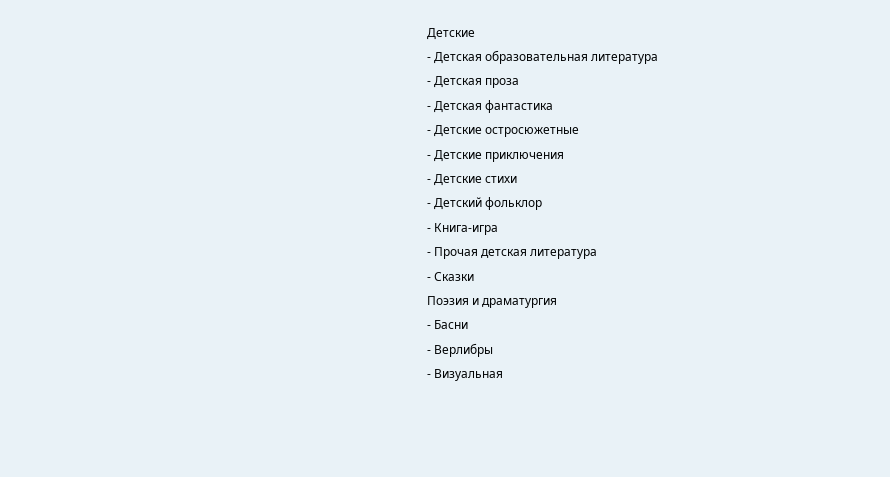Детские
- Детская образовательная литература
- Детская проза
- Детская фантастика
- Детские остросюжетные
- Детские приключения
- Детские стихи
- Детский фольклор
- Книга-игра
- Прочая детская литература
- Сказки
Поэзия и драматургия
- Басни
- Верлибры
- Визуальная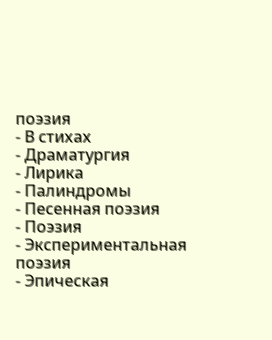поэзия
- В стихах
- Драматургия
- Лирика
- Палиндромы
- Песенная поэзия
- Поэзия
- Экспериментальная поэзия
- Эпическая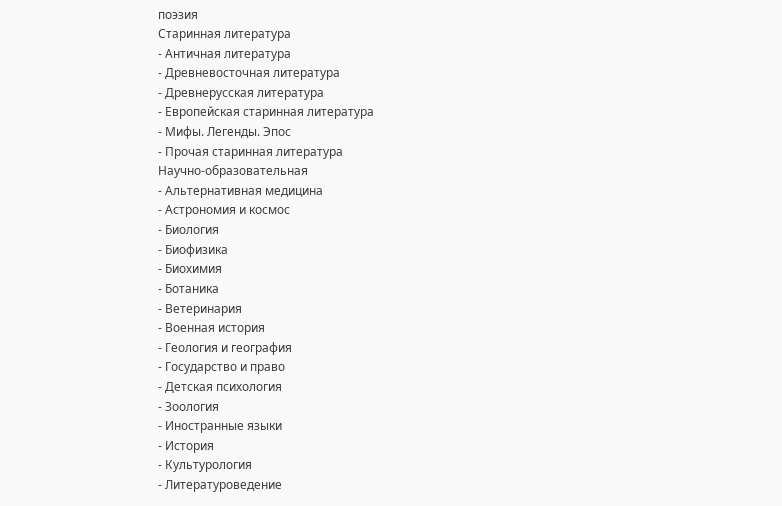поэзия
Старинная литература
- Античная литература
- Древневосточная литература
- Древнерусская литература
- Европейская старинная литература
- Мифы. Легенды. Эпос
- Прочая старинная литература
Научно-образовательная
- Альтернативная медицина
- Астрономия и космос
- Биология
- Биофизика
- Биохимия
- Ботаника
- Ветеринария
- Военная история
- Геология и география
- Государство и право
- Детская психология
- Зоология
- Иностранные языки
- История
- Культурология
- Литературоведение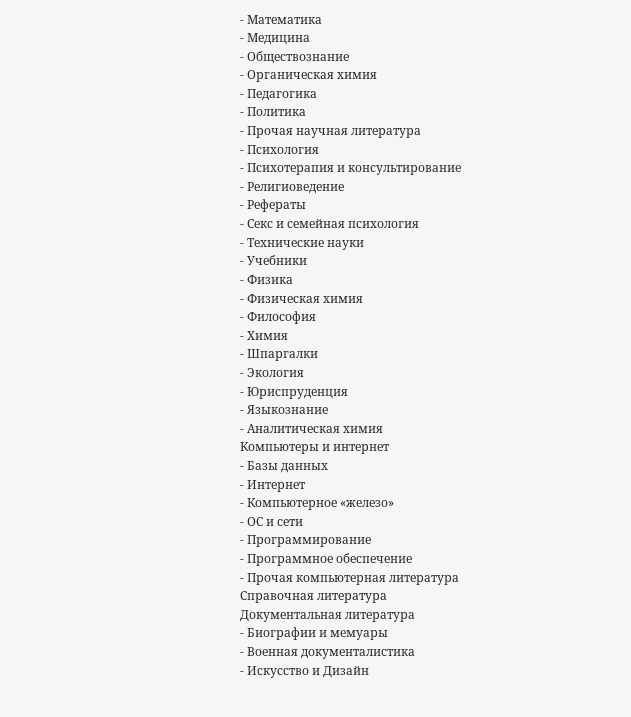- Математика
- Медицина
- Обществознание
- Органическая химия
- Педагогика
- Политика
- Прочая научная литература
- Психология
- Психотерапия и консультирование
- Религиоведение
- Рефераты
- Секс и семейная психология
- Технические науки
- Учебники
- Физика
- Физическая химия
- Философия
- Химия
- Шпаргалки
- Экология
- Юриспруденция
- Языкознание
- Аналитическая химия
Компьютеры и интернет
- Базы данных
- Интернет
- Компьютерное «железо»
- ОС и сети
- Программирование
- Программное обеспечение
- Прочая компьютерная литература
Справочная литература
Документальная литература
- Биографии и мемуары
- Военная документалистика
- Искусство и Дизайн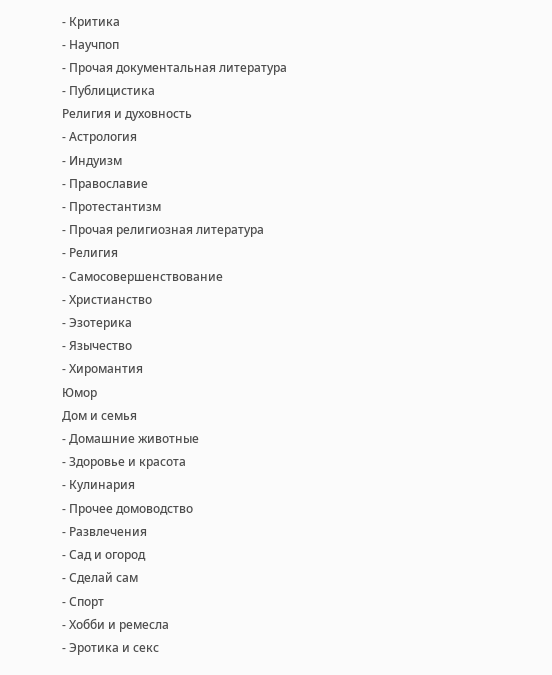- Критика
- Научпоп
- Прочая документальная литература
- Публицистика
Религия и духовность
- Астрология
- Индуизм
- Православие
- Протестантизм
- Прочая религиозная литература
- Религия
- Самосовершенствование
- Христианство
- Эзотерика
- Язычество
- Хиромантия
Юмор
Дом и семья
- Домашние животные
- Здоровье и красота
- Кулинария
- Прочее домоводство
- Развлечения
- Сад и огород
- Сделай сам
- Спорт
- Хобби и ремесла
- Эротика и секс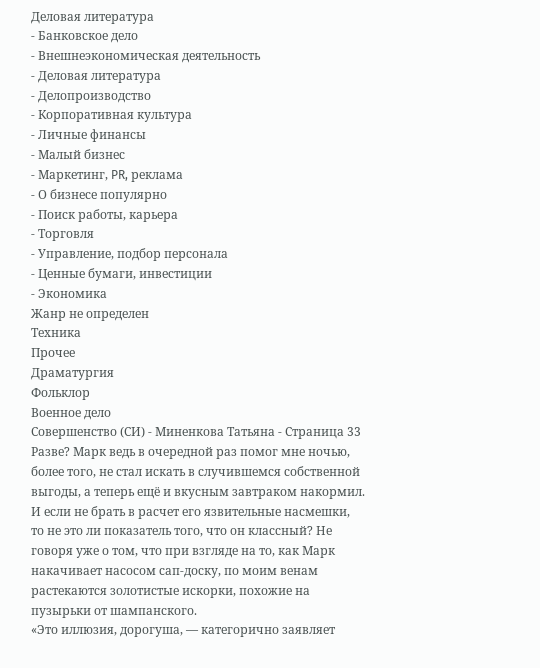Деловая литература
- Банковское дело
- Внешнеэкономическая деятельность
- Деловая литература
- Делопроизводство
- Корпоративная культура
- Личные финансы
- Малый бизнес
- Маркетинг, PR, реклама
- О бизнесе популярно
- Поиск работы, карьера
- Торговля
- Управление, подбор персонала
- Ценные бумаги, инвестиции
- Экономика
Жанр не определен
Техника
Прочее
Драматургия
Фольклор
Военное дело
Совершенство (СИ) - Миненкова Татьяна - Страница 33
Разве? Марк ведь в очередной раз помог мне ночью, более того, не стал искать в случившемся собственной выгоды, а теперь ещё и вкусным завтраком накормил. И если не брать в расчет его язвительные насмешки, то не это ли показатель того, что он классный? Не говоря уже о том, что при взгляде на то, как Марк накачивает насосом сап-доску, по моим венам растекаются золотистые искорки, похожие на пузырьки от шампанского.
«Это иллюзия, дорогуша, — категорично заявляет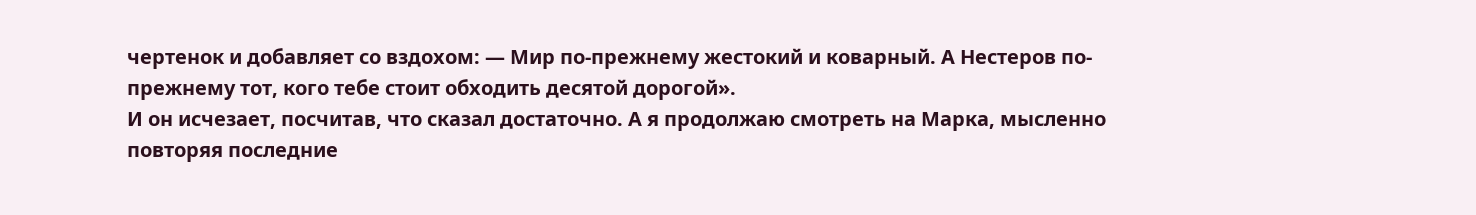чертенок и добавляет со вздохом: — Мир по-прежнему жестокий и коварный. А Нестеров по-прежнему тот, кого тебе стоит обходить десятой дорогой».
И он исчезает, посчитав, что сказал достаточно. А я продолжаю смотреть на Марка, мысленно повторяя последние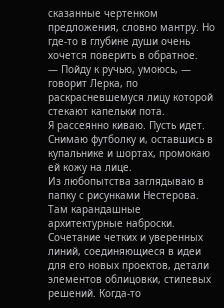сказанные чертенком предложения, словно мантру. Но где-то в глубине души очень хочется поверить в обратное.
— Пойду к ручью, умоюсь, — говорит Лерка, по раскрасневшемуся лицу которой стекают капельки пота.
Я рассеянно киваю. Пусть идет. Снимаю футболку и, оставшись в купальнике и шортах, промокаю ей кожу на лице.
Из любопытства заглядываю в папку с рисунками Нестерова. Там карандашные архитектурные наброски. Сочетание четких и уверенных линий, соединяющиеся в идеи для его новых проектов, детали элементов облицовки, стилевых решений. Когда-то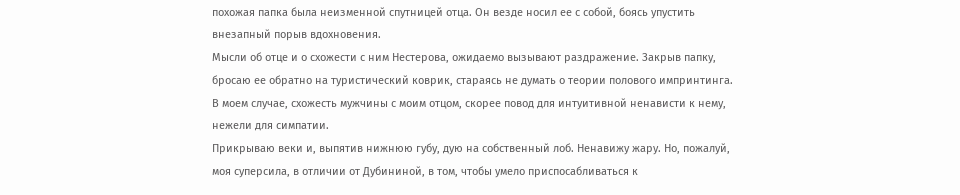похожая папка была неизменной спутницей отца. Он везде носил ее с собой, боясь упустить внезапный порыв вдохновения.
Мысли об отце и о схожести с ним Нестерова, ожидаемо вызывают раздражение. Закрыв папку, бросаю ее обратно на туристический коврик, стараясь не думать о теории полового импринтинга. В моем случае, схожесть мужчины с моим отцом, скорее повод для интуитивной ненависти к нему, нежели для симпатии.
Прикрываю веки и, выпятив нижнюю губу, дую на собственный лоб. Ненавижу жару. Но, пожалуй, моя суперсила, в отличии от Дубининой, в том, чтобы умело приспосабливаться к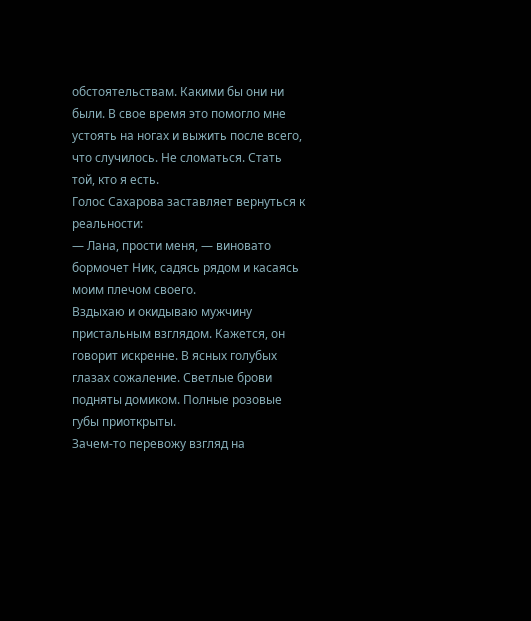обстоятельствам. Какими бы они ни были. В свое время это помогло мне устоять на ногах и выжить после всего, что случилось. Не сломаться. Стать той, кто я есть.
Голос Сахарова заставляет вернуться к реальности:
— Лана, прости меня, — виновато бормочет Ник, садясь рядом и касаясь моим плечом своего.
Вздыхаю и окидываю мужчину пристальным взглядом. Кажется, он говорит искренне. В ясных голубых глазах сожаление. Светлые брови подняты домиком. Полные розовые губы приоткрыты.
Зачем-то перевожу взгляд на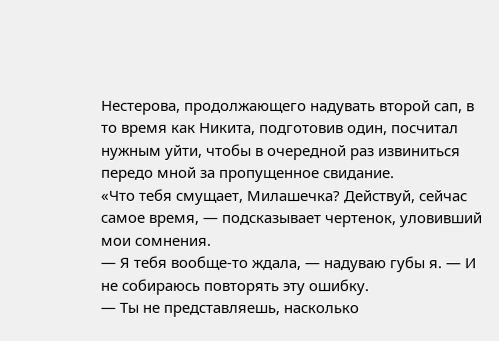Нестерова, продолжающего надувать второй сап, в то время как Никита, подготовив один, посчитал нужным уйти, чтобы в очередной раз извиниться передо мной за пропущенное свидание.
«Что тебя смущает, Милашечка? Действуй, сейчас самое время, — подсказывает чертенок, уловивший мои сомнения.
— Я тебя вообще-то ждала, — надуваю губы я. — И не собираюсь повторять эту ошибку.
— Ты не представляешь, насколько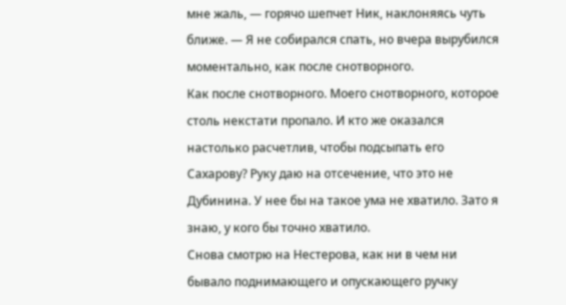мне жаль, — горячо шепчет Ник, наклоняясь чуть ближе. — Я не собирался спать, но вчера вырубился моментально, как после снотворного.
Как после снотворного. Моего снотворного, которое столь некстати пропало. И кто же оказался настолько расчетлив, чтобы подсыпать его Сахарову? Руку даю на отсечение, что это не Дубинина. У нее бы на такое ума не хватило. Зато я знаю, у кого бы точно хватило.
Снова смотрю на Нестерова, как ни в чем ни бывало поднимающего и опускающего ручку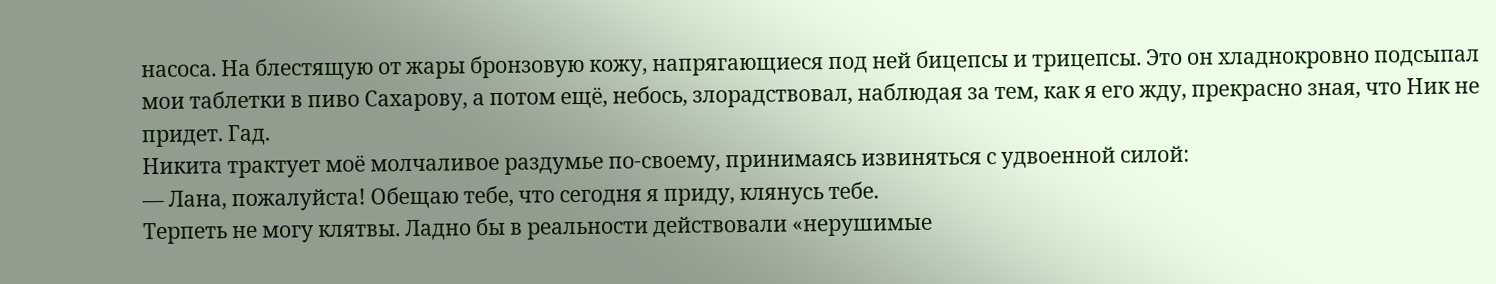насоса. На блестящую от жары бронзовую кожу, напрягающиеся под ней бицепсы и трицепсы. Это он хладнокровно подсыпал мои таблетки в пиво Сахарову, а потом ещё, небось, злорадствовал, наблюдая за тем, как я его жду, прекрасно зная, что Ник не придет. Гад.
Никита трактует моё молчаливое раздумье по-своему, принимаясь извиняться с удвоенной силой:
— Лана, пожалуйста! Обещаю тебе, что сегодня я приду, клянусь тебе.
Терпеть не могу клятвы. Ладно бы в реальности действовали «нерушимые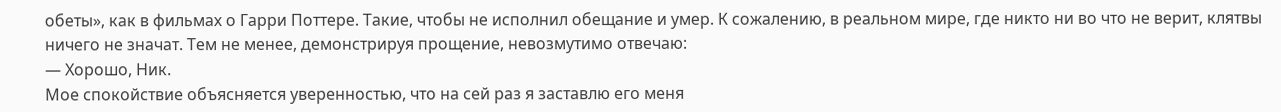обеты», как в фильмах о Гарри Поттере. Такие, чтобы не исполнил обещание и умер. К сожалению, в реальном мире, где никто ни во что не верит, клятвы ничего не значат. Тем не менее, демонстрируя прощение, невозмутимо отвечаю:
— Хорошо, Ник.
Мое спокойствие объясняется уверенностью, что на сей раз я заставлю его меня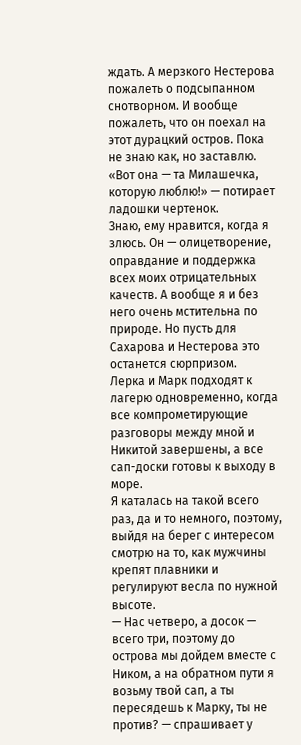ждать. А мерзкого Нестерова пожалеть о подсыпанном снотворном. И вообще пожалеть, что он поехал на этот дурацкий остров. Пока не знаю как, но заставлю.
«Вот она — та Милашечка, которую люблю!» — потирает ладошки чертенок.
Знаю, ему нравится, когда я злюсь. Он — олицетворение, оправдание и поддержка всех моих отрицательных качеств. А вообще я и без него очень мстительна по природе. Но пусть для Сахарова и Нестерова это останется сюрпризом.
Лерка и Марк подходят к лагерю одновременно, когда все компрометирующие разговоры между мной и Никитой завершены, а все сап-доски готовы к выходу в море.
Я каталась на такой всего раз, да и то немного, поэтому, выйдя на берег с интересом смотрю на то, как мужчины крепят плавники и регулируют весла по нужной высоте.
— Нас четверо, а досок — всего три, поэтому до острова мы дойдем вместе с Ником, а на обратном пути я возьму твой сап, а ты пересядешь к Марку, ты не против? — спрашивает у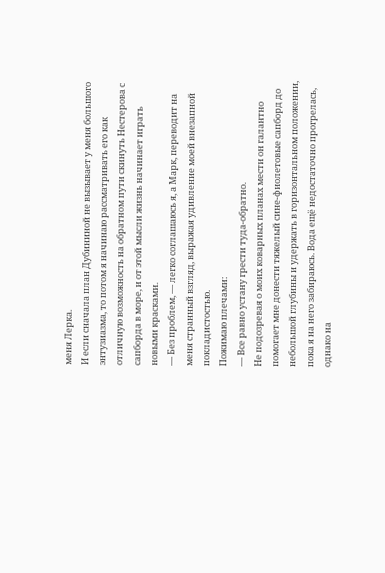меня Лерка.
И если сначала план Дубининой не вызывает у меня большого энтузиазма, то потом я начинаю рассматривать его как отличную возможность на обратном пути скинуть Нестерова с сапборда в море, и от этой мысли жизнь начинает играть новыми красками.
— Без проблем, — легко соглашаюсь я, а Марк, переводит на меня странный взгляд, выражая удивление моей внезапной покладистостью.
Пожимаю плечами:
— Все равно устану грести туда-обратно.
Не подозревая о моих коварных планах мести он галантно помогает мне донести тяжелый сине-фиолетовые сапборд до небольшой глубины и удержать в горизонтальном положении, пока я на него забираюсь. Вода ещё недостаточно прогрелась, однако на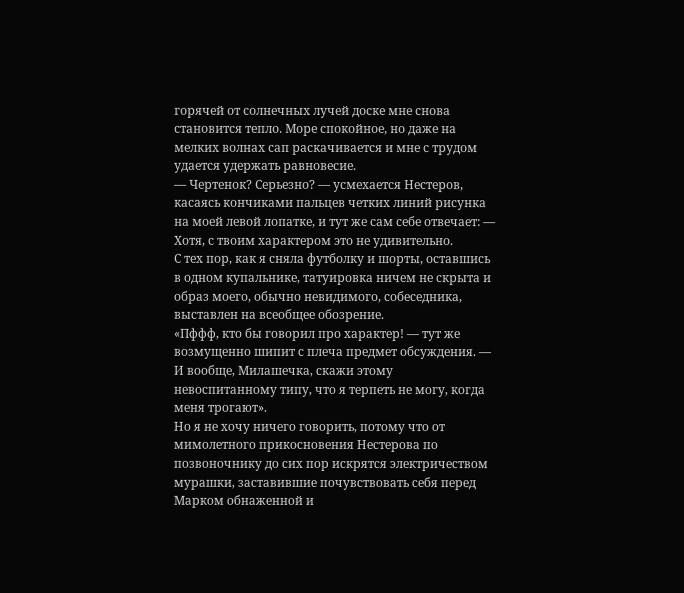горячей от солнечных лучей доске мне снова становится тепло. Море спокойное, но даже на мелких волнах сап раскачивается и мне с трудом удается удержать равновесие.
— Чертенок? Серьезно? — усмехается Нестеров, касаясь кончиками пальцев четких линий рисунка на моей левой лопатке, и тут же сам себе отвечает: — Хотя, с твоим характером это не удивительно.
С тех пор, как я сняла футболку и шорты, оставшись в одном купальнике, татуировка ничем не скрыта и образ моего, обычно невидимого, собеседника, выставлен на всеобщее обозрение.
«Пффф, кто бы говорил про характер! — тут же возмущенно шипит с плеча предмет обсуждения. — И вообще, Милашечка, скажи этому невоспитанному типу, что я терпеть не могу, когда меня трогают».
Но я не хочу ничего говорить, потому что от мимолетного прикосновения Нестерова по позвоночнику до сих пор искрятся электричеством мурашки, заставившие почувствовать себя перед Марком обнаженной и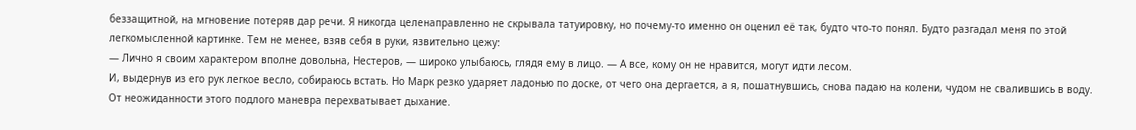беззащитной, на мгновение потеряв дар речи. Я никогда целенаправленно не скрывала татуировку, но почему-то именно он оценил её так, будто что-то понял. Будто разгадал меня по этой легкомысленной картинке. Тем не менее, взяв себя в руки, язвительно цежу:
— Лично я своим характером вполне довольна, Нестеров, — широко улыбаюсь, глядя ему в лицо. — А все, кому он не нравится, могут идти лесом.
И, выдернув из его рук легкое весло, собираюсь встать. Но Марк резко ударяет ладонью по доске, от чего она дергается, а я, пошатнувшись, снова падаю на колени, чудом не свалившись в воду. От неожиданности этого подлого маневра перехватывает дыхание.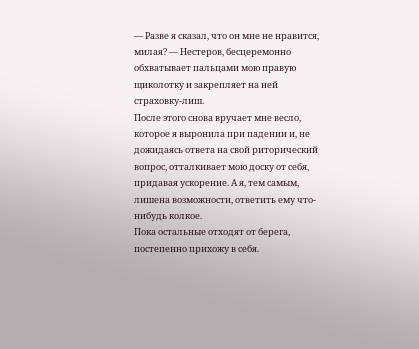— Разве я сказал, что он мне не нравится, милая? — Нестеров, бесцеремонно обхватывает пальцами мою правую щиколотку и закрепляет на ней страховку-лиш.
После этого снова вручает мне весло, которое я выронила при падении и, не дожидаясь ответа на свой риторический вопрос, отталкивает мою доску от себя, придавая ускорение. А я, тем самым, лишена возможности, ответить ему что-нибудь колкое.
Пока остальные отходят от берега, постепенно прихожу в себя.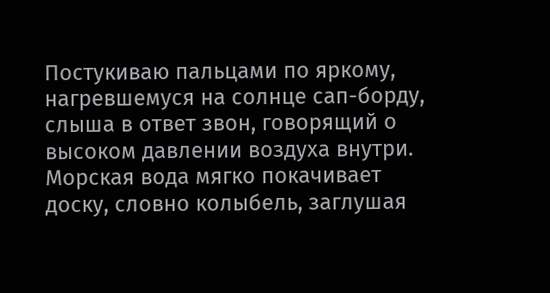Постукиваю пальцами по яркому, нагревшемуся на солнце сап-борду, слыша в ответ звон, говорящий о высоком давлении воздуха внутри. Морская вода мягко покачивает доску, словно колыбель, заглушая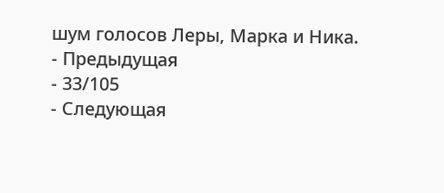шум голосов Леры, Марка и Ника.
- Предыдущая
- 33/105
- Следующая